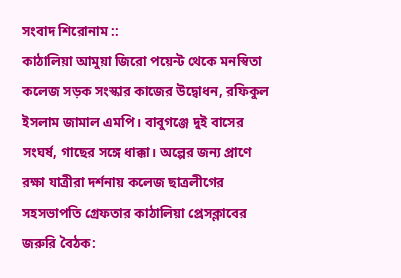সংবাদ শিরোনাম ::
কাঠালিয়া আমুয়া জিরো পয়েন্ট থেকে মনস্বিতা কলেজ সড়ক সংস্কার কাজের উদ্বোধন, রফিকুল ইসলাম জামাল এমপি। বাবুগঞ্জে দুই বাসের সংঘর্ষ, গাছের সঙ্গে ধাক্কা। অল্পের জন্য প্রাণে রক্ষা যাত্রীরা দর্শনায় কলেজ ছাত্রলীগের সহসভাপতি গ্রেফতার কাঠালিয়া প্রেসক্লাবের জরুরি বৈঠক: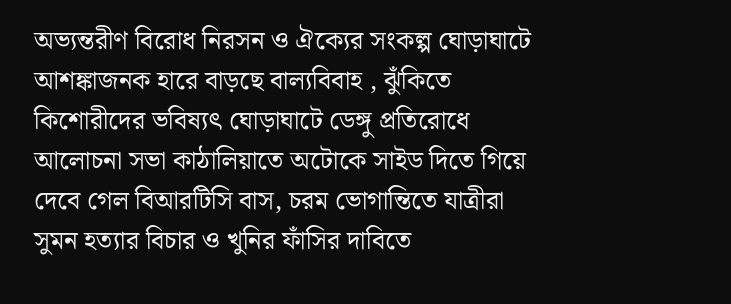অভ্যন্তরীণ বিরোধ নিরসন ও ঐক্যের সংকল্প ঘোড়াঘাটে আশঙ্কাজনক হারে বাড়ছে বাল্যবিবাহ , ঝুঁকিতে কিশোরীদের ভবিষ্যৎ ঘোড়াঘাটে ডেঙ্গু প্রতিরোধে আলোচনা সভা কাঠালিয়াতে অটোকে সাইড দিতে গিয়ে দেবে গেল বিআরটিসি বাস, চরম ভোগান্তিতে যাত্রীরা সুমন হত্যার বিচার ও খুনির ফাঁসির দাবিতে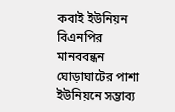কবাই ইউনিয়ন বিএনপির মানববন্ধন ঘোড়াঘাটের পাশা ইউনিয়নে সম্ভাব্য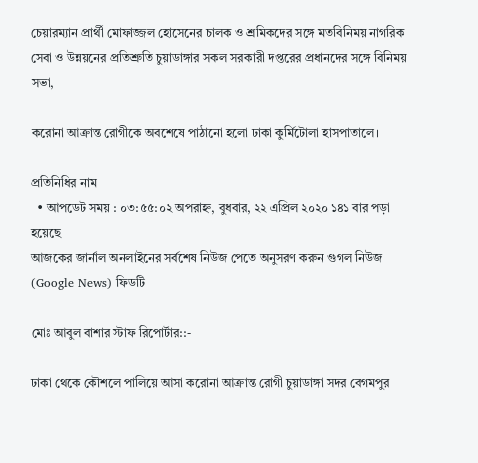চেয়ারম্যান প্রার্থী মোফাজ্জল হোসেনের চালক ও শ্রমিকদের সঙ্গে মতবিনিময় নাগরিক সেবা ও উন্নয়নের প্রতিশ্রুতি চুয়াডাঙ্গার সকল সরকারী দপ্তরের প্রধানদের সঙ্গে বিনিময় সভা,

করোনা আক্রান্ত রোগীকে অবশেষে পাঠানো হলো ঢাকা কুর্মিটোলা হাসপাতালে।

প্রতিনিধির নাম
  • আপডেট সময় : ০৩:৫৫:০২ অপরাহ্ন, বুধবার, ২২ এপ্রিল ২০২০ ১৪১ বার পড়া হয়েছে
আজকের জার্নাল অনলাইনের সর্বশেষ নিউজ পেতে অনুসরণ করুন গুগল নিউজ (Google News) ফিডটি

মোঃ আবুল বাশার স্টাফ রিপোর্টার::-

ঢাকা থেকে কৌশলে পালিয়ে আসা করোনা আক্রান্ত রোগী চুয়াডাঙ্গা সদর বেগমপুর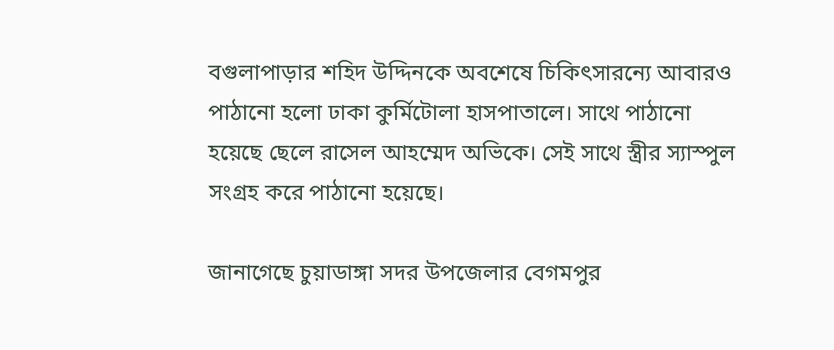বগুলাপাড়ার শহিদ উদ্দিনকে অবশেষে চিকিৎসারন্যে আবারও পাঠানো হলো ঢাকা কুর্মিটোলা হাসপাতালে। সাথে পাঠানো হয়েছে ছেলে রাসেল আহম্মেদ অভিকে। সেই সাথে স্ত্রীর স্যাস্পুল সংগ্রহ করে পাঠানো হয়েছে।

জানাগেছে চুয়াডাঙ্গা সদর উপজেলার বেগমপুর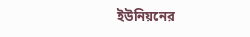ইউনিয়নের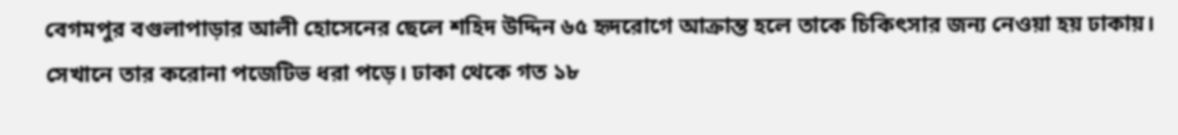বেগমপুর বগুলাপাড়ার আলী হোসেনের ছেলে শহিদ উদ্দিন ৬৫ হৃদরোগে আক্রান্ত হলে তাকে চিকিৎসার জন্য নেওয়া হয় ঢাকায়। সেখানে তার করোনা পজেটিভ ধরা পড়ে। ঢাকা থেকে গত ১৮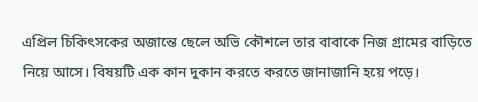এপ্রিল চিকিৎসকের অজান্তে ছেলে অভি কৌশলে তার বাবাকে নিজ গ্রামের বাড়িতে নিয়ে আসে। বিষয়টি এক কান দুকান করতে করতে জানাজানি হয়ে পড়ে।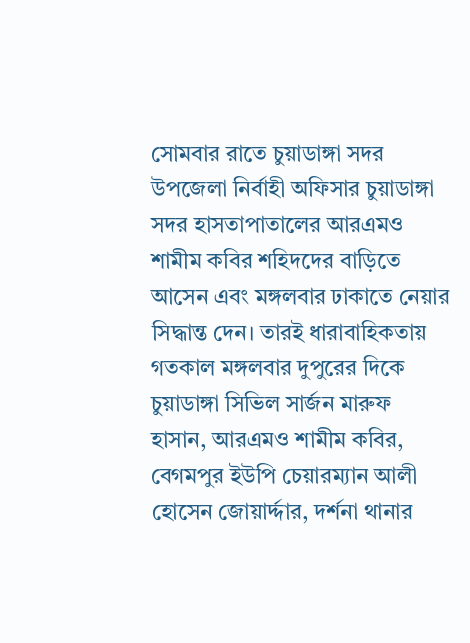সোমবার রাতে চুয়াডাঙ্গা সদর উপজেলা নির্বাহী অফিসার চুয়াডাঙ্গা সদর হাসতাপাতালের আরএমও শামীম কবির শহিদদের বাড়িতে আসেন এবং মঙ্গলবার ঢাকাতে নেয়ার সিদ্ধান্ত দেন। তারই ধারাবাহিকতায় গতকাল মঙ্গলবার দুপুরের দিকে চুয়াডাঙ্গা সিভিল সার্জন মারুফ হাসান, আরএমও শামীম কবির, বেগমপুর ইউপি চেয়ারম্যান আলী হোসেন জোয়ার্দ্দার, দর্শনা থানার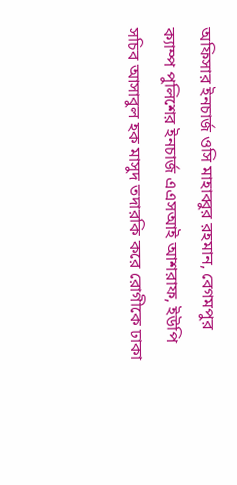অফিসার ইনচার্জ ওসি মাহাব্বুর রহমান, বেগমপুর ক্যাম্প পুলিশের ইনচার্জ এএসআই আশরাফ, ইউপি সচিব আসাবুল হক মাসুদ তদারকি করে রোগীকে ঢাকা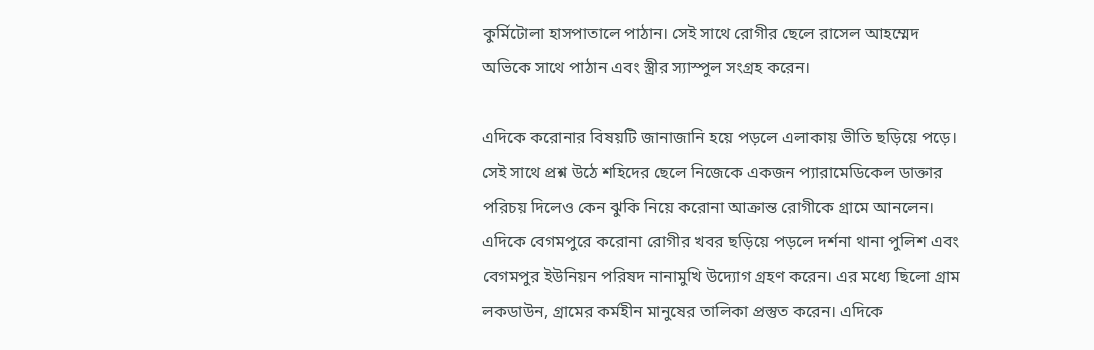কুর্মিটোলা হাসপাতালে পাঠান। সেই সাথে রোগীর ছেলে রাসেল আহম্মেদ অভিকে সাথে পাঠান এবং স্ত্রীর স্যাস্পুল সংগ্রহ করেন।

এদিকে করোনার বিষয়টি জানাজানি হয়ে পড়লে এলাকায় ভীতি ছড়িয়ে পড়ে। সেই সাথে প্রশ্ন উঠে শহিদের ছেলে নিজেকে একজন প্যারামেডিকেল ডাক্তার পরিচয় দিলেও কেন ঝুকি নিয়ে করোনা আক্রান্ত রোগীকে গ্রামে আনলেন। এদিকে বেগমপুরে করোনা রোগীর খবর ছড়িয়ে পড়লে দর্শনা থানা পুলিশ এবং বেগমপুর ইউনিয়ন পরিষদ নানামুখি উদ্যোগ গ্রহণ করেন। এর মধ্যে ছিলো গ্রাম লকডাউন, গ্রামের কর্মহীন মানুষের তালিকা প্রস্তুত করেন। এদিকে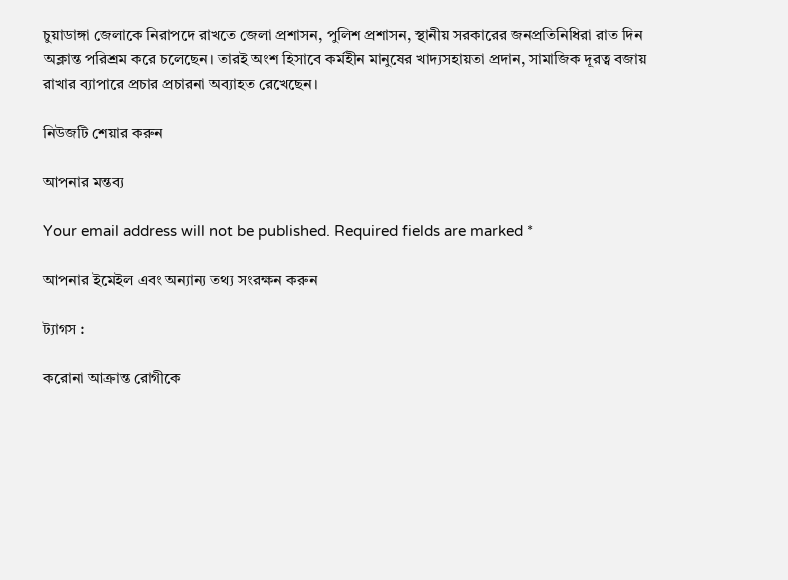চুয়াডাঙ্গা জেলাকে নিরাপদে রাখতে জেলা প্রশাসন, পুলিশ প্রশাসন, স্থানীয় সরকারের জনপ্রতিনিধিরা রাত দিন অক্লান্ত পরিশ্রম করে চলেছেন। তারই অংশ হিসাবে কর্মহীন মানুষের খাদ্যসহায়তা প্রদান, সামাজিক দূরত্ব বজায় রাখার ব্যাপারে প্রচার প্রচারনা অব্যাহত রেখেছেন।

নিউজটি শেয়ার করুন

আপনার মন্তব্য

Your email address will not be published. Required fields are marked *

আপনার ইমেইল এবং অন্যান্য তথ্য সংরক্ষন করুন

ট্যাগস :

করোনা আক্রান্ত রোগীকে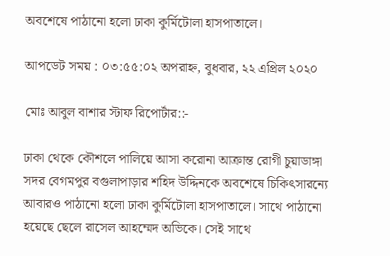অবশেষে পাঠানো হলো ঢাকা কুর্মিটোলা হাসপাতালে।

আপডেট সময় : ০৩:৫৫:০২ অপরাহ্ন, বুধবার, ২২ এপ্রিল ২০২০

মোঃ আবুল বাশার স্টাফ রিপোর্টার::-

ঢাকা থেকে কৌশলে পালিয়ে আসা করোনা আক্রান্ত রোগী চুয়াডাঙ্গা সদর বেগমপুর বগুলাপাড়ার শহিদ উদ্দিনকে অবশেষে চিকিৎসারন্যে আবারও পাঠানো হলো ঢাকা কুর্মিটোলা হাসপাতালে। সাথে পাঠানো হয়েছে ছেলে রাসেল আহম্মেদ অভিকে। সেই সাথে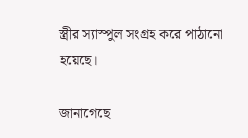স্ত্রীর স্যাস্পুল সংগ্রহ করে পাঠানো হয়েছে।

জানাগেছে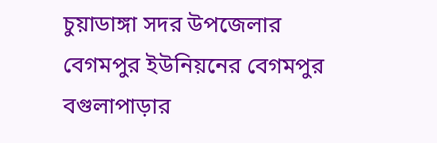চুয়াডাঙ্গা সদর উপজেলার বেগমপুর ইউনিয়নের বেগমপুর বগুলাপাড়ার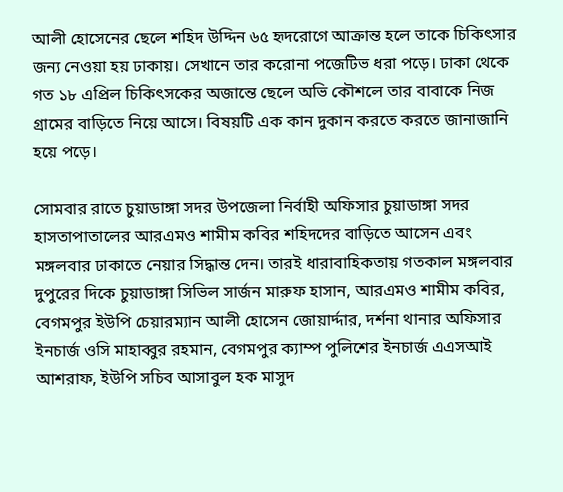আলী হোসেনের ছেলে শহিদ উদ্দিন ৬৫ হৃদরোগে আক্রান্ত হলে তাকে চিকিৎসার জন্য নেওয়া হয় ঢাকায়। সেখানে তার করোনা পজেটিভ ধরা পড়ে। ঢাকা থেকে গত ১৮ এপ্রিল চিকিৎসকের অজান্তে ছেলে অভি কৌশলে তার বাবাকে নিজ গ্রামের বাড়িতে নিয়ে আসে। বিষয়টি এক কান দুকান করতে করতে জানাজানি হয়ে পড়ে।

সোমবার রাতে চুয়াডাঙ্গা সদর উপজেলা নির্বাহী অফিসার চুয়াডাঙ্গা সদর হাসতাপাতালের আরএমও শামীম কবির শহিদদের বাড়িতে আসেন এবং মঙ্গলবার ঢাকাতে নেয়ার সিদ্ধান্ত দেন। তারই ধারাবাহিকতায় গতকাল মঙ্গলবার দুপুরের দিকে চুয়াডাঙ্গা সিভিল সার্জন মারুফ হাসান, আরএমও শামীম কবির, বেগমপুর ইউপি চেয়ারম্যান আলী হোসেন জোয়ার্দ্দার, দর্শনা থানার অফিসার ইনচার্জ ওসি মাহাব্বুর রহমান, বেগমপুর ক্যাম্প পুলিশের ইনচার্জ এএসআই আশরাফ, ইউপি সচিব আসাবুল হক মাসুদ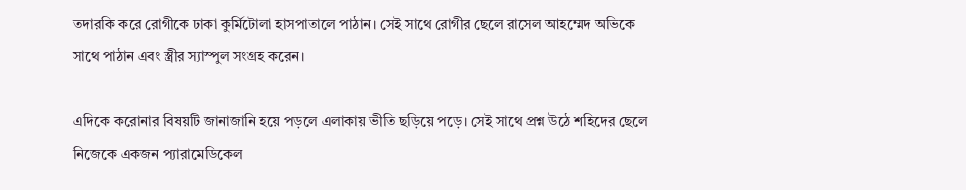তদারকি করে রোগীকে ঢাকা কুর্মিটোলা হাসপাতালে পাঠান। সেই সাথে রোগীর ছেলে রাসেল আহম্মেদ অভিকে সাথে পাঠান এবং স্ত্রীর স্যাস্পুল সংগ্রহ করেন।

এদিকে করোনার বিষয়টি জানাজানি হয়ে পড়লে এলাকায় ভীতি ছড়িয়ে পড়ে। সেই সাথে প্রশ্ন উঠে শহিদের ছেলে নিজেকে একজন প্যারামেডিকেল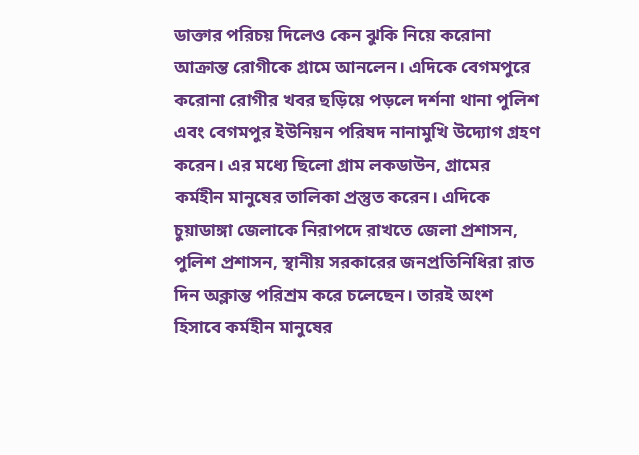ডাক্তার পরিচয় দিলেও কেন ঝুকি নিয়ে করোনা আক্রান্ত রোগীকে গ্রামে আনলেন। এদিকে বেগমপুরে করোনা রোগীর খবর ছড়িয়ে পড়লে দর্শনা থানা পুলিশ এবং বেগমপুর ইউনিয়ন পরিষদ নানামুখি উদ্যোগ গ্রহণ করেন। এর মধ্যে ছিলো গ্রাম লকডাউন, গ্রামের কর্মহীন মানুষের তালিকা প্রস্তুত করেন। এদিকে চুয়াডাঙ্গা জেলাকে নিরাপদে রাখতে জেলা প্রশাসন, পুলিশ প্রশাসন, স্থানীয় সরকারের জনপ্রতিনিধিরা রাত দিন অক্লান্ত পরিশ্রম করে চলেছেন। তারই অংশ হিসাবে কর্মহীন মানুষের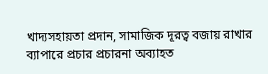খাদ্যসহায়তা প্রদান, সামাজিক দূরত্ব বজায় রাখার ব্যাপারে প্রচার প্রচারনা অব্যাহত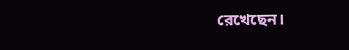রেখেছেন।